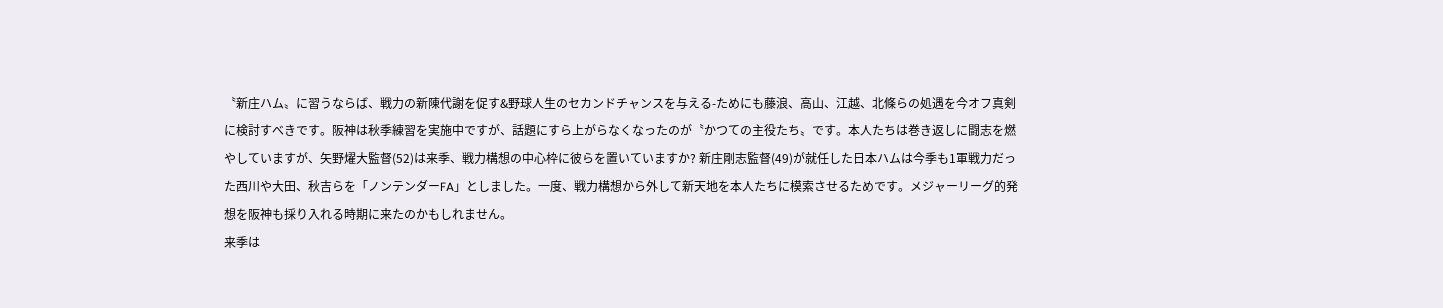〝新庄ハム〟に習うならば、戦力の新陳代謝を促す&野球人生のセカンドチャンスを与える-ためにも藤浪、高山、江越、北條らの処遇を今オフ真剣に検討すべきです。阪神は秋季練習を実施中ですが、話題にすら上がらなくなったのが〝かつての主役たち〟です。本人たちは巻き返しに闘志を燃やしていますが、矢野燿大監督(52)は来季、戦力構想の中心枠に彼らを置いていますか? 新庄剛志監督(49)が就任した日本ハムは今季も1軍戦力だった西川や大田、秋吉らを「ノンテンダーFA」としました。一度、戦力構想から外して新天地を本人たちに模索させるためです。メジャーリーグ的発想を阪神も採り入れる時期に来たのかもしれません。
来季は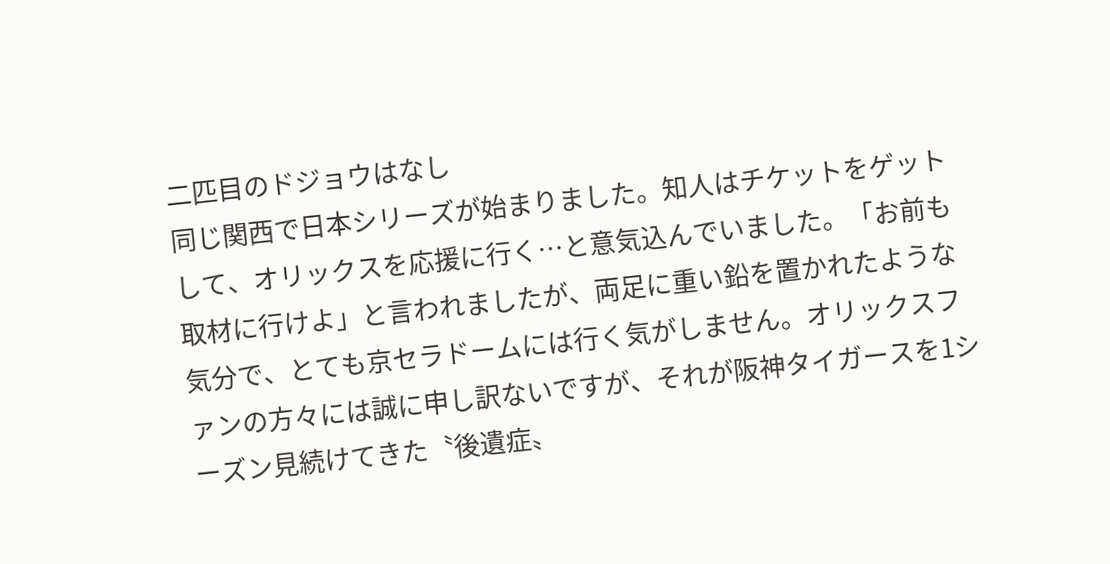二匹目のドジョウはなし
同じ関西で日本シリーズが始まりました。知人はチケットをゲットして、オリックスを応援に行く…と意気込んでいました。「お前も取材に行けよ」と言われましたが、両足に重い鉛を置かれたような気分で、とても京セラドームには行く気がしません。オリックスファンの方々には誠に申し訳ないですが、それが阪神タイガースを1シーズン見続けてきた〝後遺症〟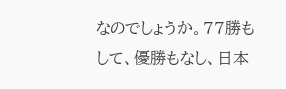なのでしょうか。77勝もして、優勝もなし、日本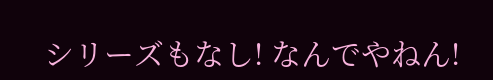シリーズもなし! なんでやねん!